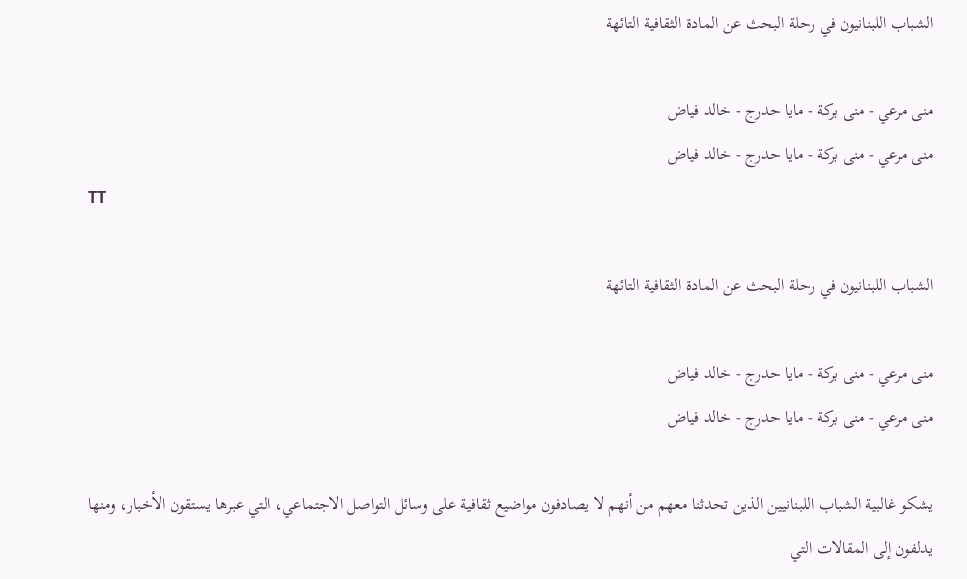الشباب اللبنانيون في رحلة البحث عن المادة الثقافية التائهة

منى مرعي - منى بركة - مايا حدرج - خالد فياض
منى مرعي - منى بركة - مايا حدرج - خالد فياض
TT

الشباب اللبنانيون في رحلة البحث عن المادة الثقافية التائهة

منى مرعي - منى بركة - مايا حدرج - خالد فياض
منى مرعي - منى بركة - مايا حدرج - خالد فياض

يشكو غالبية الشباب اللبنانيين الذين تحدثنا معهم من أنهم لا يصادفون مواضيع ثقافية على وسائل التواصل الاجتماعي، التي عبرها يستقون الأخبار، ومنها يدلفون إلى المقالات التي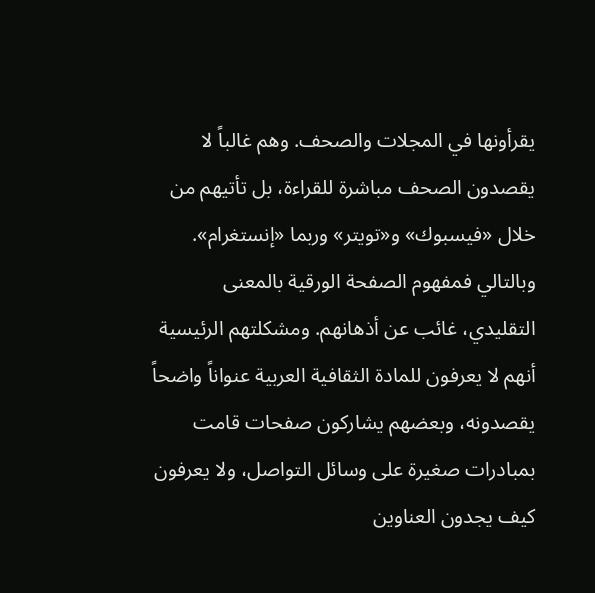يقرأونها في المجلات والصحف. وهم غالباً لا يقصدون الصحف مباشرة للقراءة، بل تأتيهم من خلال «فيسبوك» و«تويتر» وربما «إنستغرام». وبالتالي فمفهوم الصفحة الورقية بالمعنى التقليدي، غائب عن أذهانهم. ومشكلتهم الرئيسية أنهم لا يعرفون للمادة الثقافية العربية عنواناً واضحاً يقصدونه، وبعضهم يشاركون صفحات قامت بمبادرات صغيرة على وسائل التواصل، ولا يعرفون كيف يجدون العناوين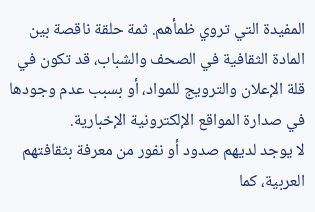المفيدة التي تروي ظمأهم. ثمة حلقة ناقصة بين المادة الثقافية في الصحف والشباب، قد تكون في قلة الإعلان والترويج للمواد، أو بسبب عدم وجودها في صدارة المواقع الإلكترونية الإخبارية.
لا يوجد لديهم صدود أو نفور من معرفة بثقافتهم العربية، كما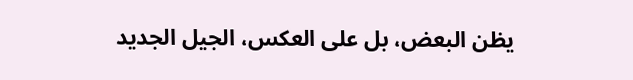يظن البعض، بل على العكس، الجيل الجديد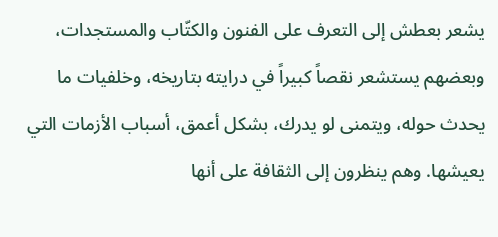يشعر بعطش إلى التعرف على الفنون والكتّاب والمستجدات، وبعضهم يستشعر نقصاً كبيراً في درايته بتاريخه، وخلفيات ما يحدث حوله، ويتمنى لو يدرك، بشكل أعمق، أسباب الأزمات التي يعيشها. وهم ينظرون إلى الثقافة على أنها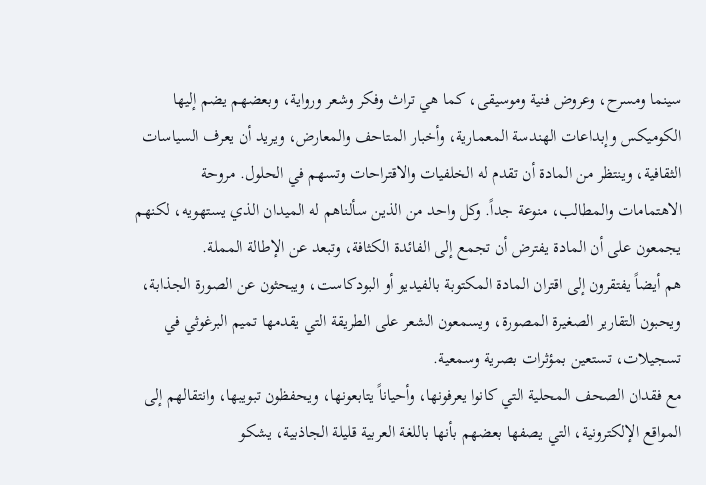سينما ومسرح، وعروض فنية وموسيقى، كما هي تراث وفكر وشعر ورواية، وبعضهم يضم إليها الكوميكس وإبداعات الهندسة المعمارية، وأخبار المتاحف والمعارض، ويريد أن يعرف السياسات الثقافية، وينتظر من المادة أن تقدم له الخلفيات والاقتراحات وتسهم في الحلول. مروحة الاهتمامات والمطالب، منوعة جداً. وكل واحد من الذين سألناهم له الميدان الذي يستهويه، لكنهم يجمعون على أن المادة يفترض أن تجمع إلى الفائدة الكثافة، وتبعد عن الإطالة المملة.
هم أيضاً يفتقرون إلى اقتران المادة المكتوبة بالفيديو أو البودكاست، ويبحثون عن الصورة الجذابة، ويحبون التقارير الصغيرة المصورة، ويسمعون الشعر على الطريقة التي يقدمها تميم البرغوثي في تسجيلات، تستعين بمؤثرات بصرية وسمعية.
مع فقدان الصحف المحلية التي كانوا يعرفونها، وأحياناً يتابعونها، ويحفظون تبويبها، وانتقالهم إلى المواقع الإلكترونية، التي يصفها بعضهم بأنها باللغة العربية قليلة الجاذبية، يشكو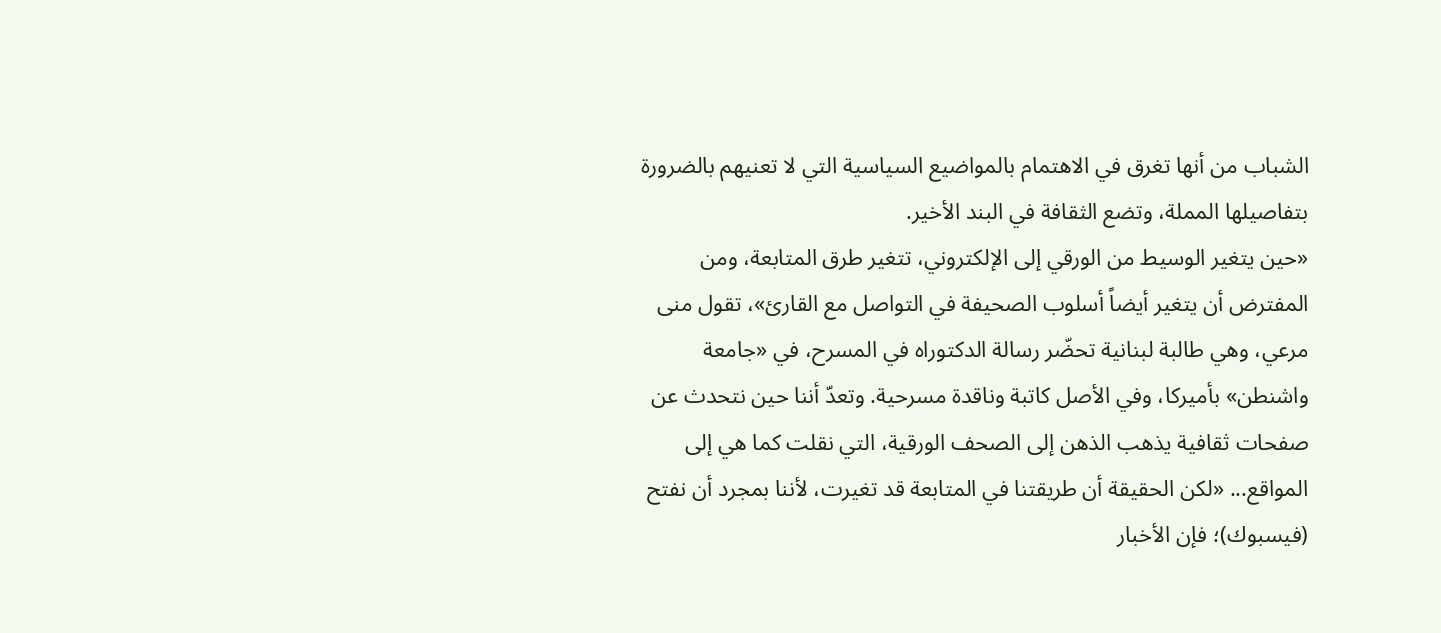الشباب من أنها تغرق في الاهتمام بالمواضيع السياسية التي لا تعنيهم بالضرورة بتفاصيلها المملة، وتضع الثقافة في البند الأخير.
«حين يتغير الوسيط من الورقي إلى الإلكتروني، تتغير طرق المتابعة، ومن المفترض أن يتغير أيضاً أسلوب الصحيفة في التواصل مع القارئ»، تقول منى مرعي، وهي طالبة لبنانية تحضّر رسالة الدكتوراه في المسرح، في «جامعة واشنطن» بأميركا، وفي الأصل كاتبة وناقدة مسرحية. وتعدّ أننا حين نتحدث عن صفحات ثقافية يذهب الذهن إلى الصحف الورقية، التي نقلت كما هي إلى المواقع... «لكن الحقيقة أن طريقتنا في المتابعة قد تغيرت، لأننا بمجرد أن نفتح (فيسبوك)؛ فإن الأخبار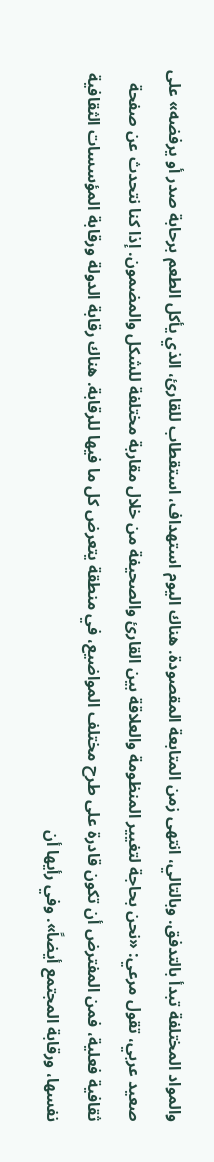والمواد المختلفة تبدأ بالتدفق. وبالتالي، انتهى زمن المتابعة المقصودة. هناك اليوم استهداف، استقطاب للقارئ، الذي يأكل الطعم برحابة صدر أو يرفضه» على صعيد عربي، تقول مرعي: «نحن بحاجة لتغيير المنظومة والعلاقة بين القارئ والصحيفة من خلال مقاربة مختلفة للشكل والمضمون. إذا كنا نتحدث عن صفحة ثقافية فعلية، فمن المفترض أن تكون قادرة على طرح مختلف المواضيع، في منطقة يتعرض كل ما فيها للرقابة. هناك رقابة الدولة ورقابة المؤسسات الثقافية نفسها، ورقابة المجتمع أيضاً». وفي رأيها أن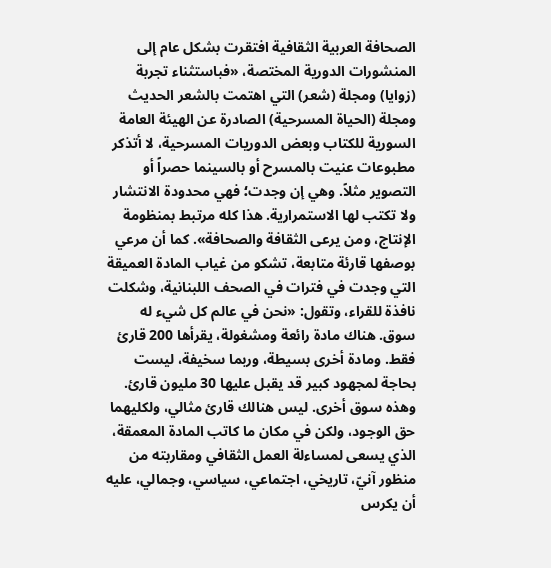الصحافة العربية الثقافية افتقرت بشكل عام إلى المنشورات الدورية المختصة، «فباستثناء تجربة (زوايا) ومجلة (شعر) التي اهتمت بالشعر الحديث ومجلة (الحياة المسرحية) الصادرة عن الهيئة العامة السورية للكتاب وبعض الدوريات المسرحية، لا أتذكر مطبوعات عنيت بالمسرح أو بالسينما حصراً أو التصوير مثلاً. وهي إن وجدت؛ فهي محدودة الانتشار ولا تكتب لها الاستمرارية. هذا كله مرتبط بمنظومة الإنتاج، ومن يرعى الثقافة والصحافة». كما أن مرعي بوصفها قارئة متابعة، تشكو من غياب المادة العميقة التي وجدت في فترات في الصحف اللبنانية، وشكلت نافذة للقراء، وتقول: «نحن في عالم كل شيء له سوق. هناك مادة رائعة ومشغولة، يقرأها 200 قارئ فقط. ومادة أخرى بسيطة، وربما سخيفة، ليست بحاجة لمجهود كبير قد يقبل عليها 30 مليون قارئ. وهذه سوق أخرى. ليس هنالك قارئ مثالي، ولكليهما حق الوجود، ولكن في مكان ما كاتب المادة المعمقة، الذي يسعى لمساءلة العمل الثقافي ومقاربته من منظور آنيّ، تاريخي، اجتماعي، سياسي، وجمالي، عليه أن يكرس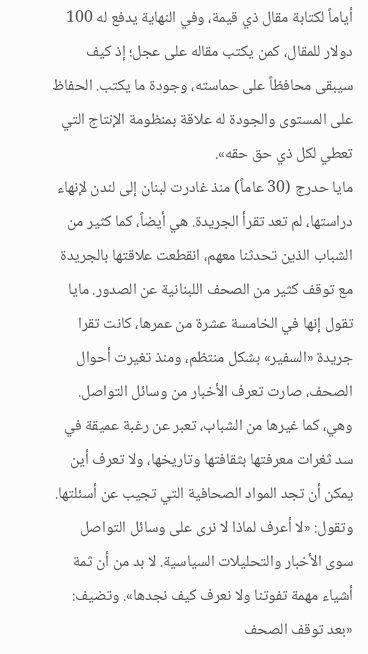أياماً لكتابة مقال ذي قيمة، وفي النهاية يدفع له 100 دولار للمقال، كمن يكتب مقاله على عجل؛ إذ كيف سيبقى محافظاً على حماسته، وجودة ما يكتب. الحفاظ على المستوى والجودة له علاقة بمنظومة الإنتاج التي تعطي لكل ذي حق حقه».
مايا حدرج (30 عاماً) منذ غادرت لبنان إلى لندن لإنهاء دراستها، لم تعد تقرأ الجريدة. هي أيضاً، كما كثير من الشباب الذين تحدثنا معهم، انقطعت علاقتها بالجريدة مع توقف كثير من الصحف اللبنانية عن الصدور. مايا تقول إنها في الخامسة عشرة من عمرها، كانت تقرا جريدة «السفير» بشكل منتظم، ومنذ تغيرت أحوال الصحف، صارت تعرف الأخبار من وسائل التواصل. وهي، كما غيرها من الشباب، تعبر عن رغبة عميقة في سد ثغرات معرفتها بثقافتها وتاريخها، ولا تعرف أين يمكن أن تجد المواد الصحافية التي تجيب عن أسئلتها. وتقول: «لا أعرف لماذا لا نرى على وسائل التواصل سوى الأخبار والتحليلات السياسية. لا بد من أن ثمة أشياء مهمة تفوتنا ولا نعرف كيف نجدها». وتضيف: «بعد توقف الصحف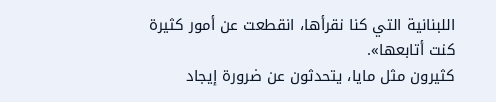اللبنانية التي كنا نقرأها، انقطعت عن أمور كثيرة كنت أتابعها».
كثيرون مثل مايا، يتحدثون عن ضرورة إيجاد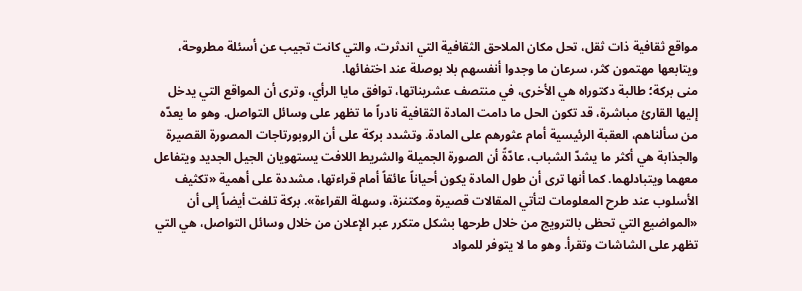مواقع ثقافية ذات ثقل، تحل مكان الملاحق الثقافية التي اندثرت، والتي كانت تجيب عن أسئلة مطروحة، ويتابعها مهتمون كثر، سرعان ما وجدوا أنفسهم بلا بوصلة عند اختفائها.
منى بركة؛ طالبة دكتوراه هي الأخرى، في منتصف عشريناتها، توافق مايا الرأي، وترى أن المواقع التي يدخل إليها القارئ مباشرة، قد تكون الحل ما دامت المادة الثقافية نادراً ما تظهر على وسائل التواصل. وهو ما يعدّه من سألناهم، العقبة الرئيسية أمام عثورهم على المادة. وتشدد بركة على أن الروبورتاجات المصورة القصيرة والجذابة هي أكثر ما يشدّ الشباب، عادّةً أن الصورة الجميلة والشريط اللافت يستهويان الجيل الجديد ويتفاعل معهما ويتبادلهما. كما أنها ترى أن طول المادة يكون أحياناً عائقاً أمام قراءتها، مشددة على أهمية «تكثيف الأسلوب عند طرح المعلومات لتأتي المقالات قصيرة ومكتنزة، وسهلة القراءة». بركة تلفت أيضاً إلى أن «المواضيع التي تحظى بالترويج من خلال طرحها بشكل متكرر عبر الإعلان من خلال وسائل التواصل، هي التي تظهر على الشاشات وتقرأ. وهو ما لا يتوفر للمواد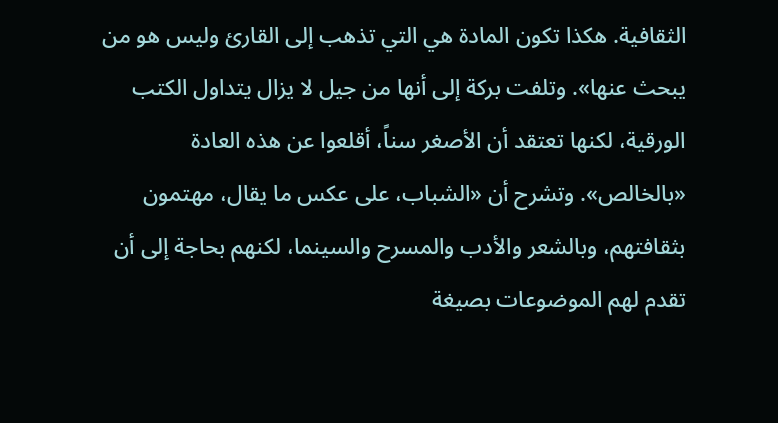الثقافية. هكذا تكون المادة هي التي تذهب إلى القارئ وليس هو من يبحث عنها». وتلفت بركة إلى أنها من جيل لا يزال يتداول الكتب الورقية، لكنها تعتقد أن الأصغر سناً، أقلعوا عن هذه العادة «بالخالص». وتشرح أن «الشباب، على عكس ما يقال، مهتمون بثقافتهم، وبالشعر والأدب والمسرح والسينما، لكنهم بحاجة إلى أن تقدم لهم الموضوعات بصيغة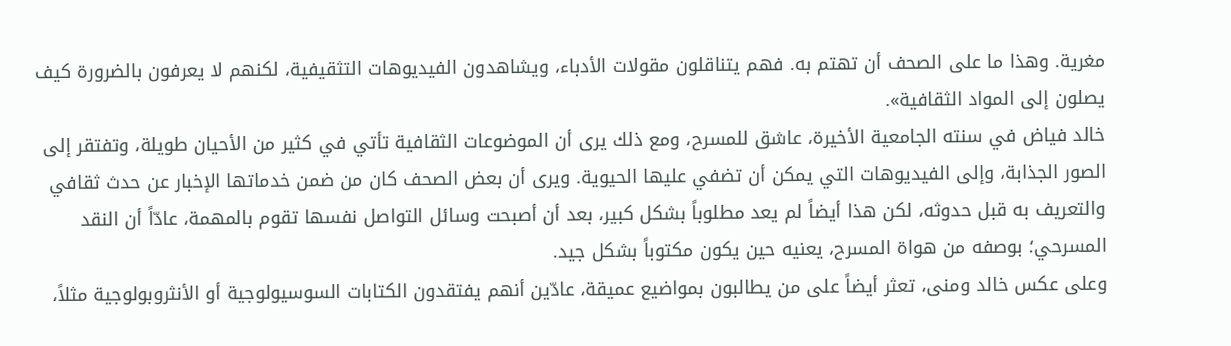مغرية. وهذا ما على الصحف أن تهتم به. فهم يتناقلون مقولات الأدباء، ويشاهدون الفيديوهات التثقيفية، لكنهم لا يعرفون بالضرورة كيف يصلون إلى المواد الثقافية».
خالد فياض في سنته الجامعية الأخيرة، عاشق للمسرح، ومع ذلك يرى أن الموضوعات الثقافية تأتي في كثير من الأحيان طويلة، وتفتقر إلى الصور الجذابة، وإلى الفيديوهات التي يمكن أن تضفي عليها الحيوية. ويرى أن بعض الصحف كان من ضمن خدماتها الإخبار عن حدث ثقافي والتعريف به قبل حدوثه، لكن هذا أيضاً لم يعد مطلوباً بشكل كبير، بعد أن أصبحت وسائل التواصل نفسها تقوم بالمهمة، عادّاً أن النقد المسرحي؛ بوصفه من هواة المسرح، يعنيه حين يكون مكتوباً بشكل جيد.
وعلى عكس خالد ومنى، تعثر أيضاً على من يطالبون بمواضيع عميقة، عادّين أنهم يفتقدون الكتابات السوسيولوجية أو الأنثروبولوجية مثلاً،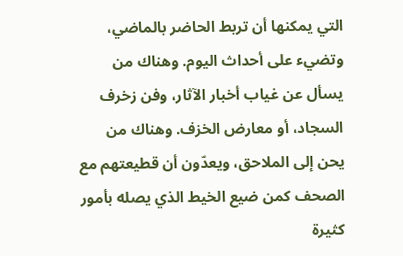التي يمكنها أن تربط الحاضر بالماضي، وتضيء على أحداث اليوم. وهناك من يسأل عن غياب أخبار الآثار، وفن زخرف السجاد، أو معارض الخزف. وهناك من يحن إلى الملاحق، ويعدّون أن قطيعتهم مع الصحف كمن ضيع الخيط الذي يصله بأمور كثيرة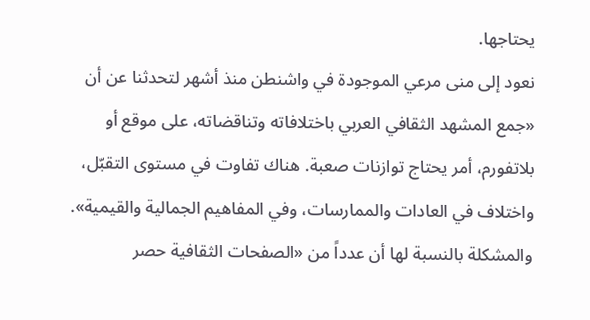يحتاجها.
نعود إلى منى مرعي الموجودة في واشنطن منذ أشهر لتحدثنا عن أن «جمع المشهد الثقافي العربي باختلافاته وتناقضاته، على موقع أو بلاتفورم، أمر يحتاج توازنات صعبة. هناك تفاوت في مستوى التقبّل، واختلاف في العادات والممارسات، وفي المفاهيم الجمالية والقيمية». والمشكلة بالنسبة لها أن عدداً من «الصفحات الثقافية حصر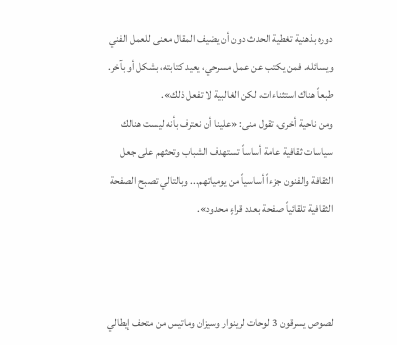دوره بذهنية تغطية الحدث دون أن يضيف المقال معنى للعمل الفني ويسائله. فمن يكتب عن عمل مسرحي، يعيد كتابته، بشكل أو بآخر. طبعاً هناك استثناءات، لكن الغالبية لا تفعل ذلك».
ومن ناحية أخرى، تقول منى: «علينا أن نعترف بأنه ليست هنالك سياسات ثقافية عامة أساساً تستهدف الشباب وتحثهم على جعل الثقافة والفنون جزءاً أساسياً من يومياتهم... وبالتالي تصبح الصفحة الثقافية تلقائياً صفحة بعدد قراءٍ محدود».



لصوص يسرقون 3 لوحات لرينوار وسيزان وماتيس من متحف إيطالي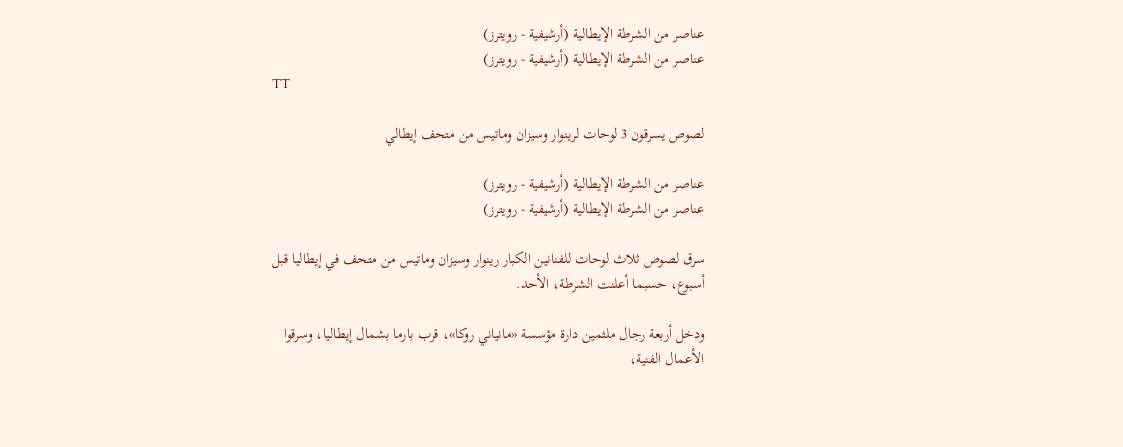عناصر من الشرطة الإيطالية (أرشيفية - رويترز)
عناصر من الشرطة الإيطالية (أرشيفية - رويترز)
TT

لصوص يسرقون 3 لوحات لرينوار وسيزان وماتيس من متحف إيطالي

عناصر من الشرطة الإيطالية (أرشيفية - رويترز)
عناصر من الشرطة الإيطالية (أرشيفية - رويترز)

سرق لصوص ثلاث لوحات للفنانين الكبار رينوار وسيزان وماتيس من متحف في إيطاليا قبل أسبوع، حسبما أعلنت الشرطة، الأحد.

ودخل أربعة رجال ملثمين دارة مؤسسة «مانياني روكا»، قرب بارما بشمال إيطاليا، وسرقوا الأعمال الفنية،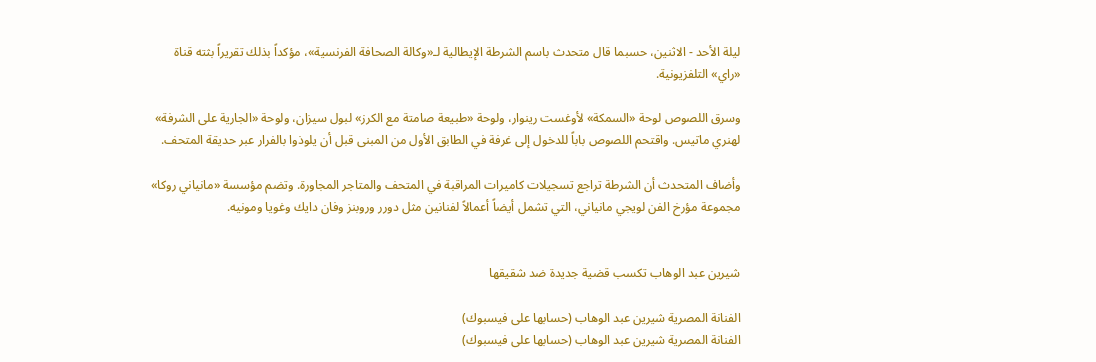ليلة الأحد - الاثنين، حسبما قال متحدث باسم الشرطة الإيطالية لـ«وكالة الصحافة الفرنسية»، مؤكداً بذلك تقريراً بثته قناة «راي» التلفزيونية.

وسرق اللصوص لوحة «السمكة» لأوغست رينوار، ولوحة «طبيعة صامتة مع الكرز» لبول سيزان، ولوحة «الجارية على الشرفة» لهنري ماتيس. واقتحم اللصوص باباً للدخول إلى غرفة في الطابق الأول من المبنى قبل أن يلوذوا بالفرار عبر حديقة المتحف.

وأضاف المتحدث أن الشرطة تراجع تسجيلات كاميرات المراقبة في المتحف والمتاجر المجاورة. وتضم مؤسسة «مانياني روكا» مجموعة مؤرخ الفن لويجي مانياني، التي تشمل أيضاً أعمالاً لفنانين مثل دورر وروبنز وفان دايك وغويا ومونيه.


شيرين عبد الوهاب تكسب قضية جديدة ضد شقيقها

الفنانة المصرية شيرين عبد الوهاب (حسابها على فيسبوك)
الفنانة المصرية شيرين عبد الوهاب (حسابها على فيسبوك)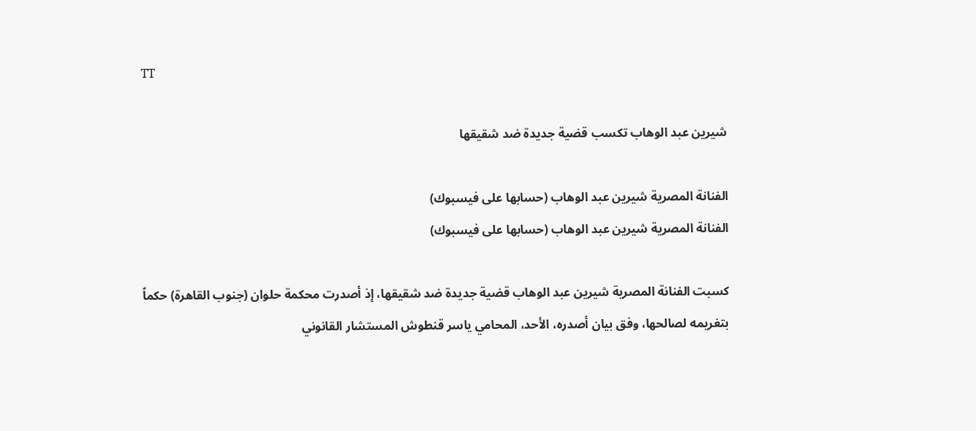TT

شيرين عبد الوهاب تكسب قضية جديدة ضد شقيقها

الفنانة المصرية شيرين عبد الوهاب (حسابها على فيسبوك)
الفنانة المصرية شيرين عبد الوهاب (حسابها على فيسبوك)

كسبت الفنانة المصرية شيرين عبد الوهاب قضية جديدة ضد شقيقها، إذ أصدرت محكمة حلوان (جنوب القاهرة) حكماً بتغريمه لصالحها، وفق بيان أصدره، الأحد، المحامي ياسر قنطوش المستشار القانوني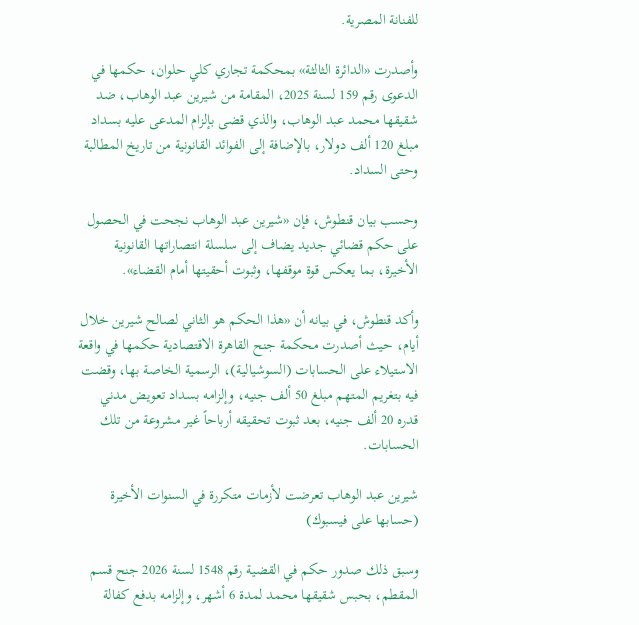للفنانة المصرية.

وأصدرت «الدائرة الثالثة» بمحكمة تجاري كلي حلوان، حكمها في الدعوى رقم 159 لسنة 2025، المقامة من شيرين عبد الوهاب، ضد شقيقها محمد عبد الوهاب، والذي قضى بإلزام المدعى عليه بسداد مبلغ 120 ألف دولار، بالإضافة إلى الفوائد القانونية من تاريخ المطالبة وحتى السداد.

وحسب بيان قنطوش، فإن «شيرين عبد الوهاب نجحت في الحصول على حكم قضائي جديد يضاف إلى سلسلة انتصاراتها القانونية الأخيرة، بما يعكس قوة موقفها، وثبوت أحقيتها أمام القضاء».

وأكد قنطوش، في بيانه أن «هذا الحكم هو الثاني لصالح شيرين خلال أيام، حيث أصدرت محكمة جنح القاهرة الاقتصادية حكمها في واقعة الاستيلاء على الحسابات (السوشيالية)، الرسمية الخاصة بها، وقضت فيه بتغريم المتهم مبلغ 50 ألف جنيه، وإلزامه بسداد تعويض مدني قدره 20 ألف جنيه، بعد ثبوت تحقيقه أرباحاً غير مشروعة من تلك الحسابات.

شيرين عبد الوهاب تعرضت لأزمات متكررة في السنوات الأخيرة (حسابها على فيسبوك)

وسبق ذلك صدور حكم في القضية رقم 1548 لسنة 2026 جنح قسم المقطم، بحبس شقيقها محمد لمدة 6 أشهر، وإلزامه بدفع كفالة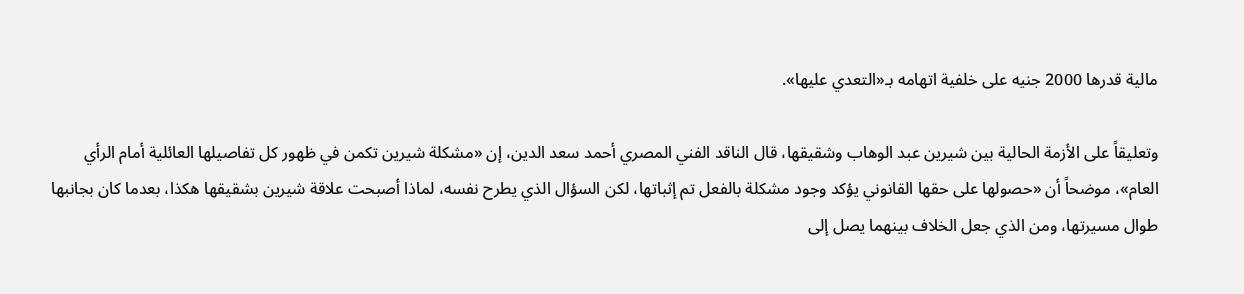مالية قدرها 2000 جنيه على خلفية اتهامه بـ«التعدي عليها».

وتعليقاً على الأزمة الحالية بين شيرين عبد الوهاب وشقيقها، قال الناقد الفني المصري أحمد سعد الدين، إن «مشكلة شيرين تكمن في ظهور كل تفاصيلها العائلية أمام الرأي العام»، موضحاً أن «حصولها على حقها القانوني يؤكد وجود مشكلة بالفعل تم إثباتها، لكن السؤال الذي يطرح نفسه، لماذا أصبحت علاقة شيرين بشقيقها هكذا، بعدما كان بجانبها طوال مسيرتها، ومن الذي جعل الخلاف بينهما يصل إلى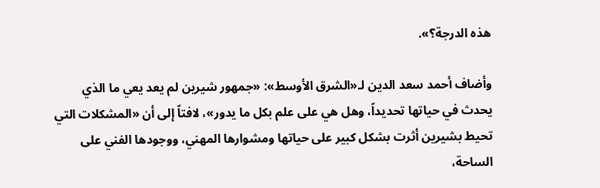هذه الدرجة؟».

وأضاف أحمد سعد الدين لـ«الشرق الأوسط»: «جمهور شيرين لم يعد يعي ما الذي يحدث في حياتها تحديداً، وهل هي على علم بكل ما يدور»، لافتاً إلى أن «المشكلات التي تحيط بشيرين أثرت بشكل كبير على حياتها ومشوارها المهني، ووجودها الفني على الساحة،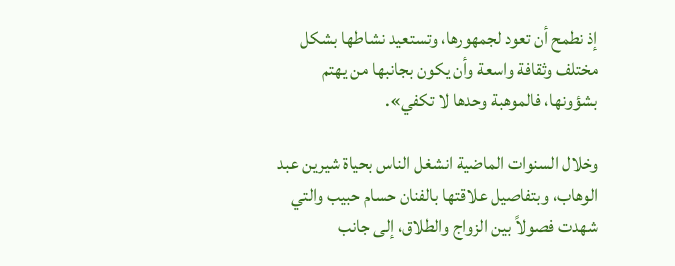إذ نطمح أن تعود لجمهورها، وتستعيد نشاطها بشكل مختلف وثقافة واسعة وأن يكون بجانبها من يهتم بشؤونها، فالموهبة وحدها لا تكفي».

وخلال السنوات الماضية انشغل الناس بحياة شيرين عبد الوهاب، وبتفاصيل علاقتها بالفنان حسام حبيب والتي شهدت فصولاً بين الزواج والطلاق، إلى جانب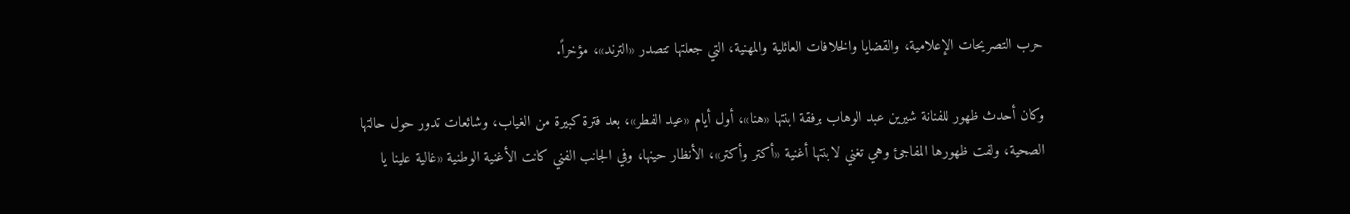حرب التصريحات الإعلامية، والقضايا والخلافات العائلية والمهنية، التي جعلتها تتصدر «الترند»، مؤخراً.

وكان أحدث ظهور للفنانة شيرين عبد الوهاب برفقة ابنتها «هنا»، أول أيام «عيد الفطر»، بعد فترة كبيرة من الغياب، وشائعات تدور حول حالتها الصحية، ولفت ظهورها المفاجئ وهي تغني لابنتها أغنية «أكتر وأكتر»، الأنظار حينها، وفي الجانب الفني كانت الأغنية الوطنية «غالية علينا يا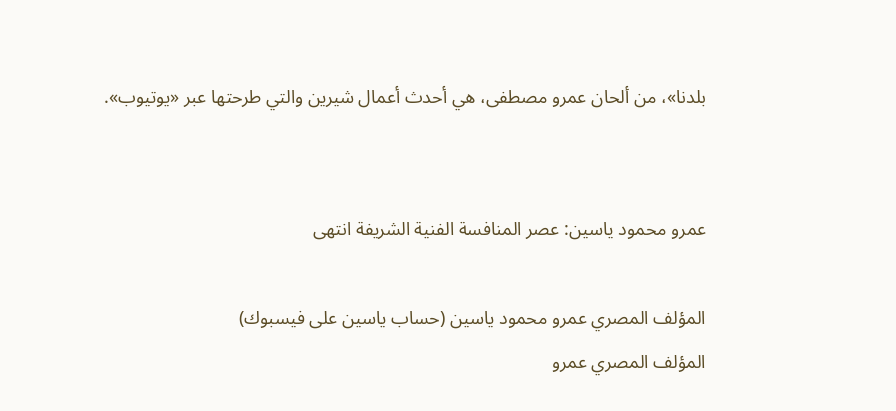بلدنا»، من ألحان عمرو مصطفى، هي أحدث أعمال شيرين والتي طرحتها عبر «يوتيوب».


عمرو محمود ياسين: عصر المنافسة الفنية الشريفة انتهى

المؤلف المصري عمرو محمود ياسين (حساب ياسين على فيسبوك)
المؤلف المصري عمرو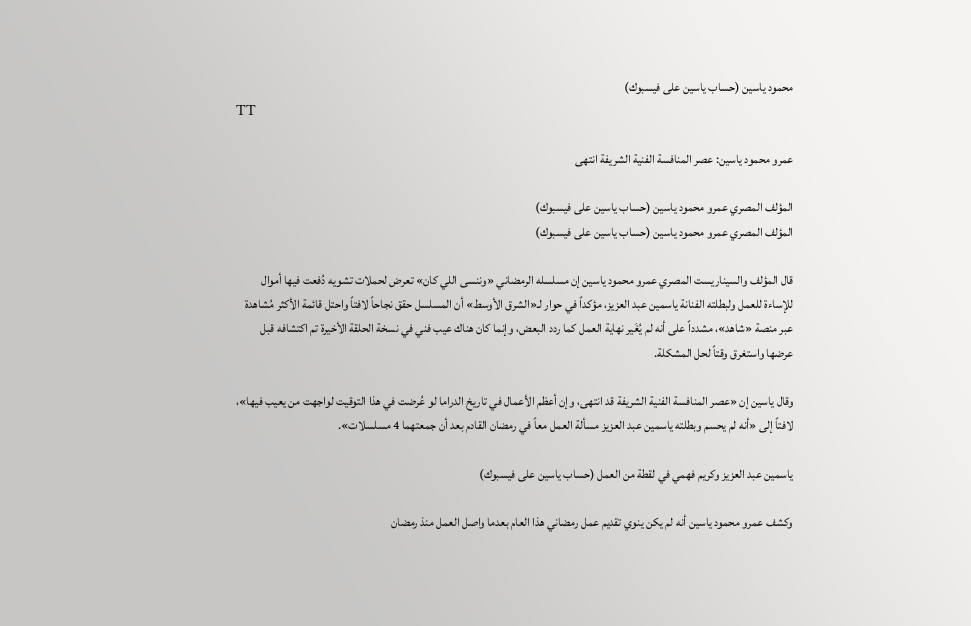محمود ياسين (حساب ياسين على فيسبوك)
TT

عمرو محمود ياسين: عصر المنافسة الفنية الشريفة انتهى

المؤلف المصري عمرو محمود ياسين (حساب ياسين على فيسبوك)
المؤلف المصري عمرو محمود ياسين (حساب ياسين على فيسبوك)

قال المؤلف والسيناريست المصري عمرو محمود ياسين إن مسلسله الرمضاني «وننسى اللي كان» تعرض لحملات تشويه دُفعت فيها أموال للإساءة للعمل ولبطلته الفنانة ياسمين عبد العزيز، مؤكداً في حوار لـ«الشرق الأوسط» أن المسلسل حقق نجاحاً لافتاً واحتل قائمة الأكثر مُشاهدة عبر منصة «شاهد»، مشدداً على أنه لم يُغَير نهاية العمل كما ردد البعض، وإنما كان هناك عيب فني في نسخة الحلقة الأخيرة تم اكتشافه قبل عرضها واستغرق وقتاً لحل المشكلة.

وقال ياسين إن «عصر المنافسة الفنية الشريفة قد انتهى، وإن أعظم الأعمال في تاريخ الدراما لو عُرضت في هذا التوقيت لواجهت من يعيب فيها»، لافتاً إلى «أنه لم يحسم وبطلته ياسمين عبد العزيز مسألة العمل معاً في رمضان القادم بعد أن جمعتهما 4 مسلسلات».

ياسمين عبد العزيز وكريم فهمي في لقطة من العمل (حساب ياسين على فيسبوك)

وكشف عمرو محمود ياسين أنه لم يكن ينوي تقديم عمل رمضاني هذا العام بعدما واصل العمل منذ رمضان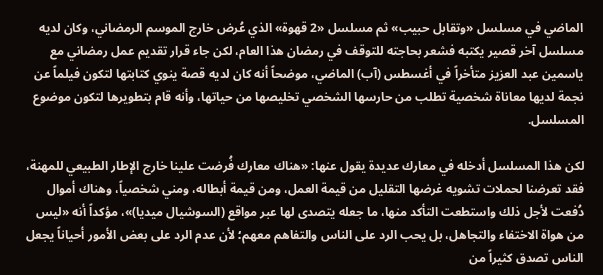الماضي في مسلسل «وتقابل حبيب» ثم مسلسل «2 قهوة» الذي عُرض خارج الموسم الرمضاني، وكان لديه مسلسل آخر قصير يكتبه فشعر بحاجته للتوقف في رمضان هذا العام، لكن جاء قرار تقديم عمل رمضاني مع ياسمين عبد العزيز متأخراً في أغسطس (آب) الماضي، موضحاً أنه كان لديه قصة ينوي كتابتها لتكون فيلماً عن نجمة لديها معاناة شخصية تطلب من حارسها الشخصي تخليصها من حياتها، وأنه قام بتطويرها لتكون موضوع المسلسل.

لكن هذا المسلسل أدخله في معارك عديدة يقول عنها: «هناك معارك فُرضت علينا خارج الإطار الطبيعي للمهنة، فقد تعرضنا لحملات تشويه غرضها التقليل من قيمة العمل، ومن قيمة أبطاله، ومني شخصياً، وهناك أموال دُفعت لأجل ذلك واستطعت التأكد منها، ما جعله يتصدى لها عبر مواقع (السوشيال ميديا)»، مؤكداً أنه «ليس من هواة الاختفاء والتجاهل، بل يحب الرد على الناس والتفاهم معهم؛ لأن عدم الرد على بعض الأمور أحياناً يجعل الناس تصدق كثيراً من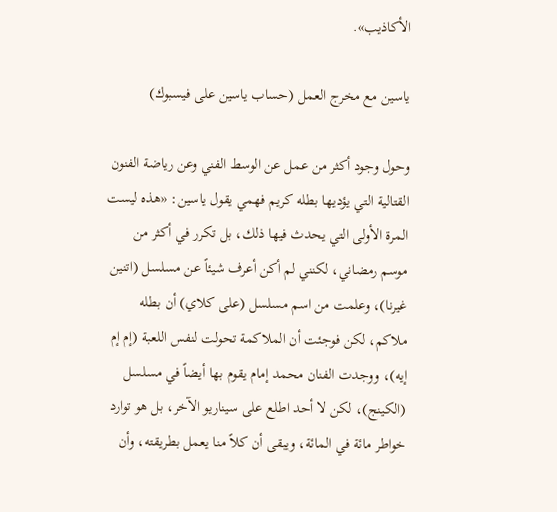الأكاذيب».

ياسين مع مخرج العمل (حساب ياسين على فيسبوك)

وحول وجود أكثر من عمل عن الوسط الفني وعن رياضة الفنون القتالية التي يؤديها بطله كريم فهمي يقول ياسين: «هذه ليست المرة الأولى التي يحدث فيها ذلك، بل تكرر في أكثر من موسم رمضاني، لكنني لم أكن أعرف شيئاً عن مسلسل (اتنين غيرنا)، وعلمت من اسم مسلسل (على كلاي) أن بطله ملاكم، لكن فوجئت أن الملاكمة تحولت لنفس اللعبة (إم إم إيه)، ووجدت الفنان محمد إمام يقوم بها أيضاً في مسلسل (الكينج)، لكن لا أحد اطلع على سيناريو الآخر، بل هو توارد خواطر مائة في المائة، ويبقى أن كلاً منا يعمل بطريقته، وأن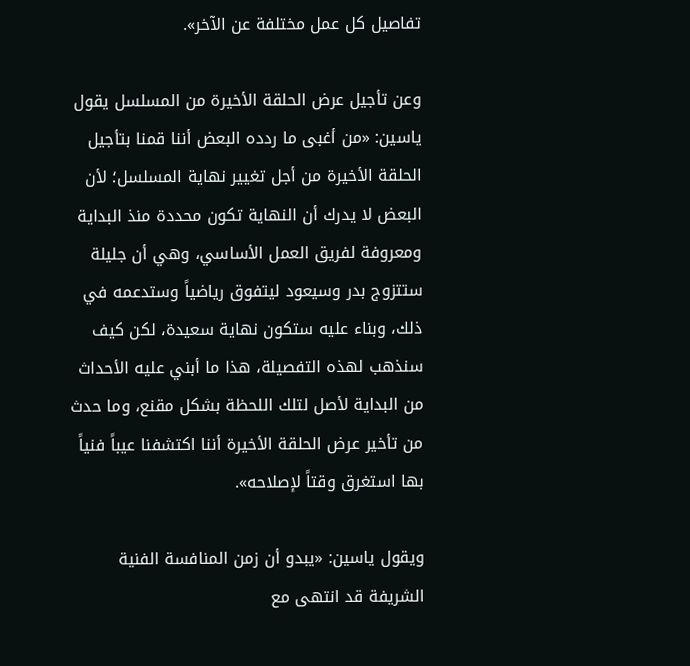تفاصيل كل عمل مختلفة عن الآخر».

وعن تأجيل عرض الحلقة الأخيرة من المسلسل يقول ياسين: «من أغبى ما ردده البعض أننا قمنا بتأجيل الحلقة الأخيرة من أجل تغيير نهاية المسلسل؛ لأن البعض لا يدرك أن النهاية تكون محددة منذ البداية ومعروفة لفريق العمل الأساسي، وهي أن جليلة ستتزوج بدر وسيعود ليتفوق رياضياً وستدعمه في ذلك، وبناء عليه ستكون نهاية سعيدة، لكن كيف سنذهب لهذه التفصيلة، هذا ما أبني عليه الأحداث من البداية لأصل لتلك اللحظة بشكل مقنع، وما حدث من تأخير عرض الحلقة الأخيرة أننا اكتشفنا عيباً فنياً بها استغرق وقتاً لإصلاحه».

ويقول ياسين: «يبدو أن زمن المنافسة الفنية الشريفة قد انتهى مع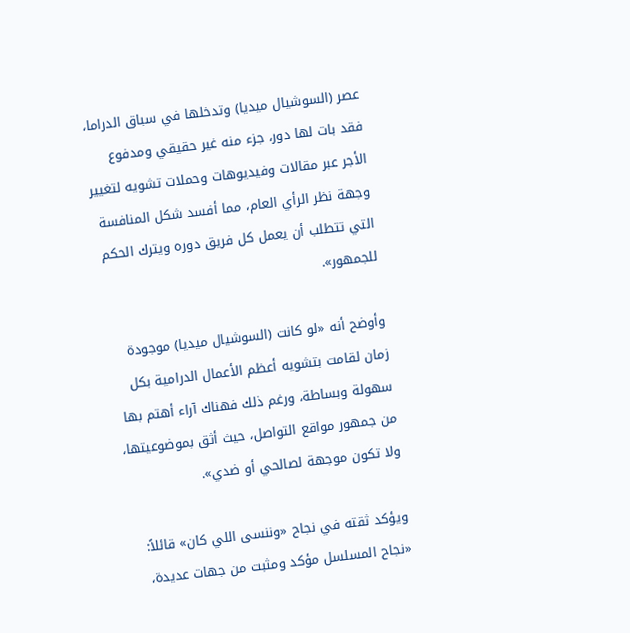عصر (السوشيال ميديا) وتدخلها في سباق الدراما، فقد بات لها دور، جزء منه غير حقيقي ومدفوع الأجر عبر مقالات وفيديوهات وحملات تشويه لتغيير وجهة نظر الرأي العام، مما أفسد شكل المنافسة التي تتطلب أن يعمل كل فريق دوره ويترك الحكم للجمهور».

وأوضح أنه «لو كانت (السوشيال ميديا) موجودة زمان لقامت بتشويه أعظم الأعمال الدرامية بكل سهولة وبساطة، ورغم ذلك فهناك آراء أهتم بها من جمهور مواقع التواصل، حيث أثق بموضوعيتها، ولا تكون موجهة لصالحي أو ضدي».

ويؤكد ثقته في نجاح «وننسى اللي كان» قائلاً: «نجاح المسلسل مؤكد ومثبت من جهات عديدة،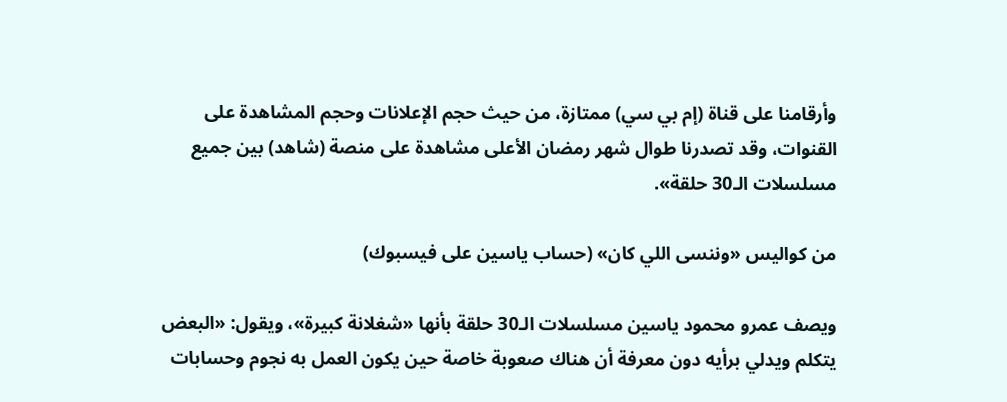وأرقامنا على قناة (إم بي سي) ممتازة، من حيث حجم الإعلانات وحجم المشاهدة على القنوات، وقد تصدرنا طوال شهر رمضان الأعلى مشاهدة على منصة (شاهد) بين جميع مسلسلات الـ30 حلقة».

من كواليس «وننسى اللي كان» (حساب ياسين على فيسبوك)

ويصف عمرو محمود ياسين مسلسلات الـ30 حلقة بأنها «شغلانة كبيرة»، ويقول: «البعض يتكلم ويدلي برأيه دون معرفة أن هناك صعوبة خاصة حين يكون العمل به نجوم وحسابات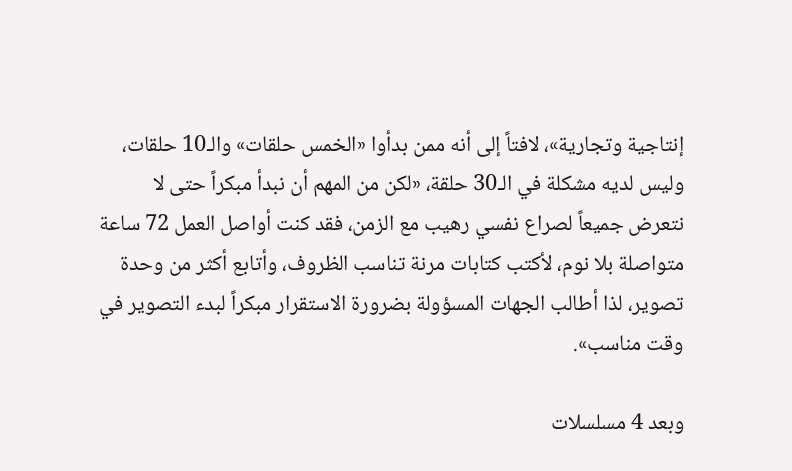إنتاجية وتجارية»، لافتاً إلى أنه ممن بدأوا «الخمس حلقات» والـ10 حلقات، وليس لديه مشكلة في الـ30 حلقة، «لكن من المهم أن نبدأ مبكراً حتى لا نتعرض جميعاً لصراع نفسي رهيب مع الزمن، فقد كنت أواصل العمل 72 ساعة متواصلة بلا نوم، لأكتب كتابات مرنة تناسب الظروف، وأتابع أكثر من وحدة تصوير، لذا أطالب الجهات المسؤولة بضرورة الاستقرار مبكراً لبدء التصوير في وقت مناسب».

وبعد 4 مسلسلات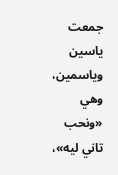جمعت ياسين وياسمين، وهي «ونحب تاني ليه»،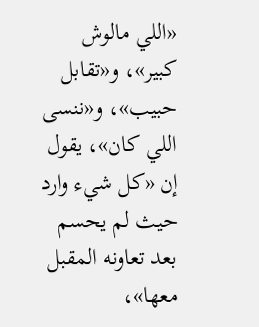«اللي مالوش كبير»، و«تقابل حبيب»، و«ننسى اللي كان»، يقول إن «كل شيء وارد حيث لم يحسم بعد تعاونه المقبل معها»،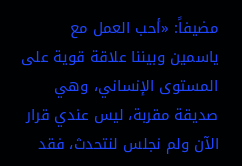مضيفاً: «أحب العمل مع ياسمين وبيننا علاقة قوية على المستوى الإنساني، وهي صديقة مقربة، ليس عندي قرار الآن ولم نجلس لنتحدث، فقد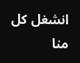انشغل كل منا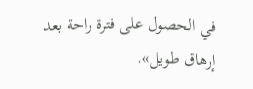في الحصول على فترة راحة بعد إرهاق طويل».